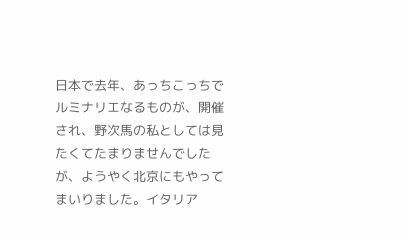日本で去年、あっちこっちでルミナリエなるものが、開催され、野次馬の私としては見たくてたまりませんでしたが、ようやく北京にもやってまいりました。イタリア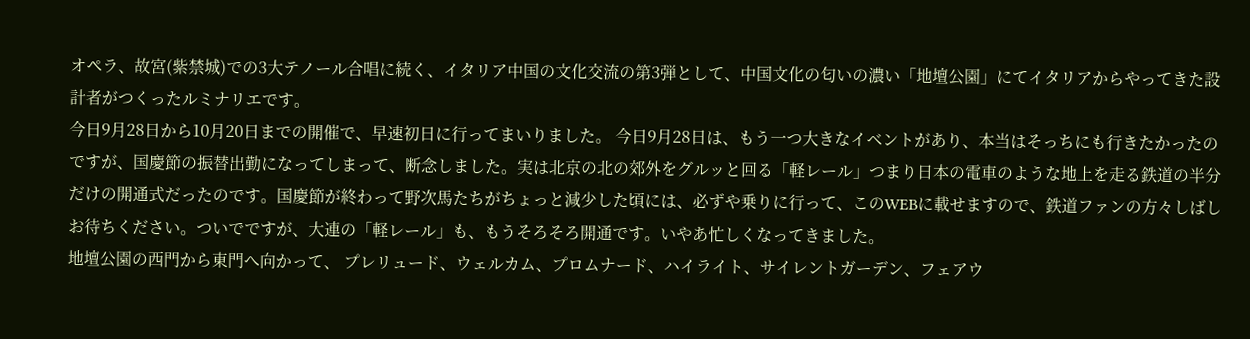オペラ、故宮(紫禁城)での3大テノール合唱に続く、イタリア中国の文化交流の第3弾として、中国文化の匂いの濃い「地壇公園」にてイタリアからやってきた設計者がつくったルミナリエです。
今日9月28日から10月20日までの開催で、早速初日に行ってまいりました。 今日9月28日は、もう一つ大きなイベントがあり、本当はそっちにも行きたかったのですが、国慶節の振替出勤になってしまって、断念しました。実は北京の北の郊外をグルッと回る「軽レール」つまり日本の電車のような地上を走る鉄道の半分だけの開通式だったのです。国慶節が終わって野次馬たちがちょっと減少した頃には、必ずや乗りに行って、このWEBに載せますので、鉄道ファンの方々しばしお待ちください。ついでですが、大連の「軽レール」も、もうそろそろ開通です。いやあ忙しくなってきました。
地壇公園の西門から東門へ向かって、 プレリュード、ウェルカム、プロムナード、ハイライト、サイレントガーデン、フェアウ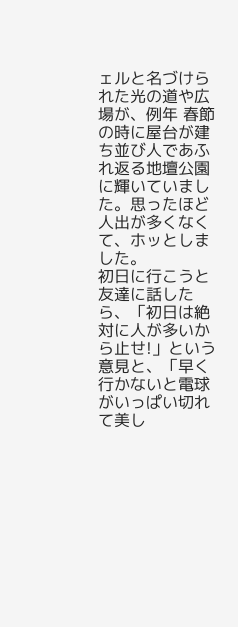ェルと名づけられた光の道や広場が、例年 春節の時に屋台が建ち並び人であふれ返る地壇公園に輝いていました。思ったほど人出が多くなくて、ホッとしました。
初日に行こうと友達に話したら、「初日は絶対に人が多いから止せ!」という意見と、「早く行かないと電球がいっぱい切れて美し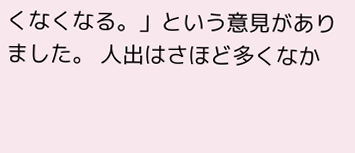くなくなる。」という意見がありました。 人出はさほど多くなか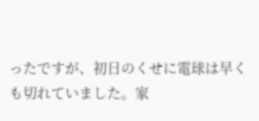ったですが、初日のくせに電球は早くも切れていました。家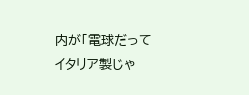内が「電球だってイタリア製じゃ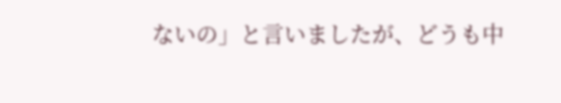ないの」と言いましたが、どうも中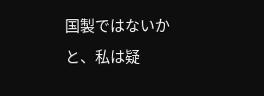国製ではないかと、私は疑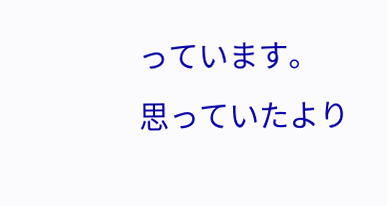っています。
思っていたより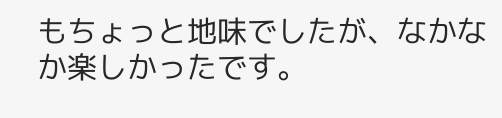もちょっと地味でしたが、なかなか楽しかったです。